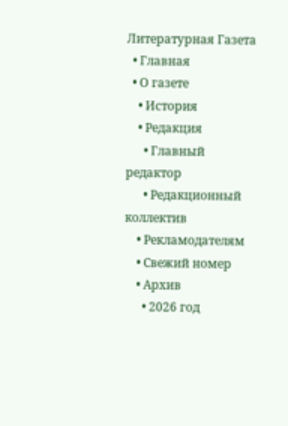Литературная Газета
  • Главная
  • О газете
    • История
    • Редакция
      • Главный редактор
      • Редакционный коллектив
    • Рекламодателям
    • Свежий номер
    • Архив
      • 2026 год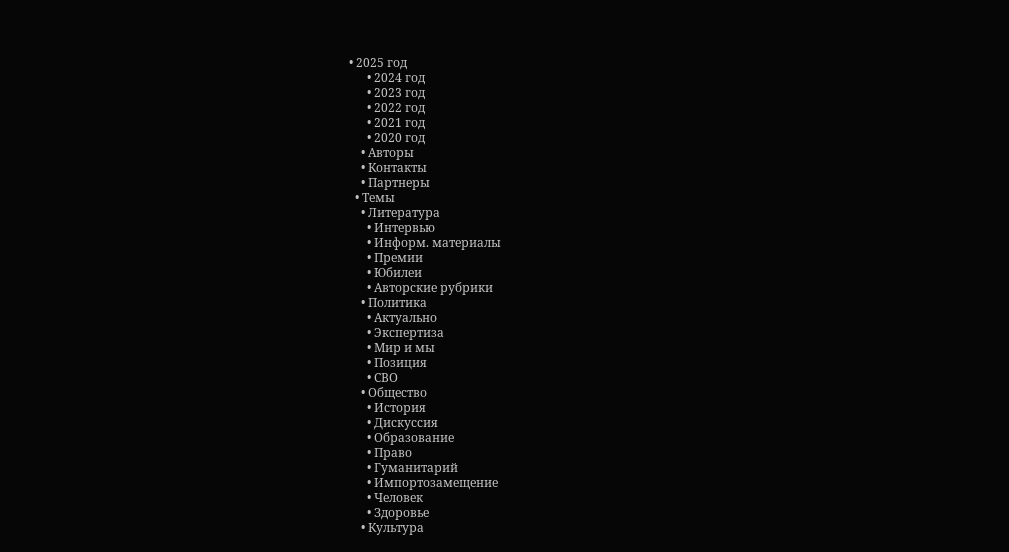• 2025 год
      • 2024 год
      • 2023 год
      • 2022 год
      • 2021 год
      • 2020 год
    • Авторы
    • Контакты
    • Партнеры
  • Темы
    • Литература
      • Интервью
      • Информ. материалы
      • Премии
      • Юбилеи
      • Авторские рубрики
    • Политика
      • Актуально
      • Экспертиза
      • Мир и мы
      • Позиция
      • СВО
    • Общество
      • История
      • Дискуссия
      • Образование
      • Право
      • Гуманитарий
      • Импортозамещение
      • Человек
      • Здоровье
    • Культура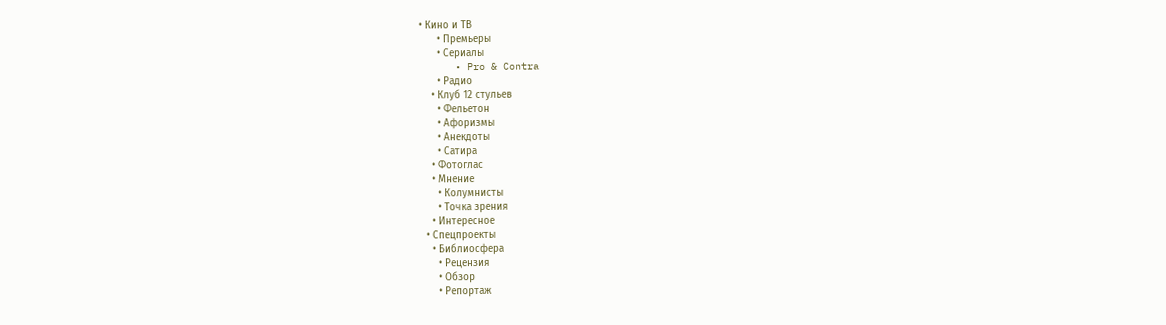• Кино и ТВ
      • Премьеры
      • Сериалы
      • Pro & Contra
      • Радио
    • Клуб 12 стульев
      • Фельетон
      • Афоризмы
      • Анекдоты
      • Сатира
    • Фотоглас
    • Мнение
      • Колумнисты
      • Точка зрения
    • Интересное
  • Спецпроекты
    • Библиосфера
      • Рецензия
      • Обзор
      • Репортаж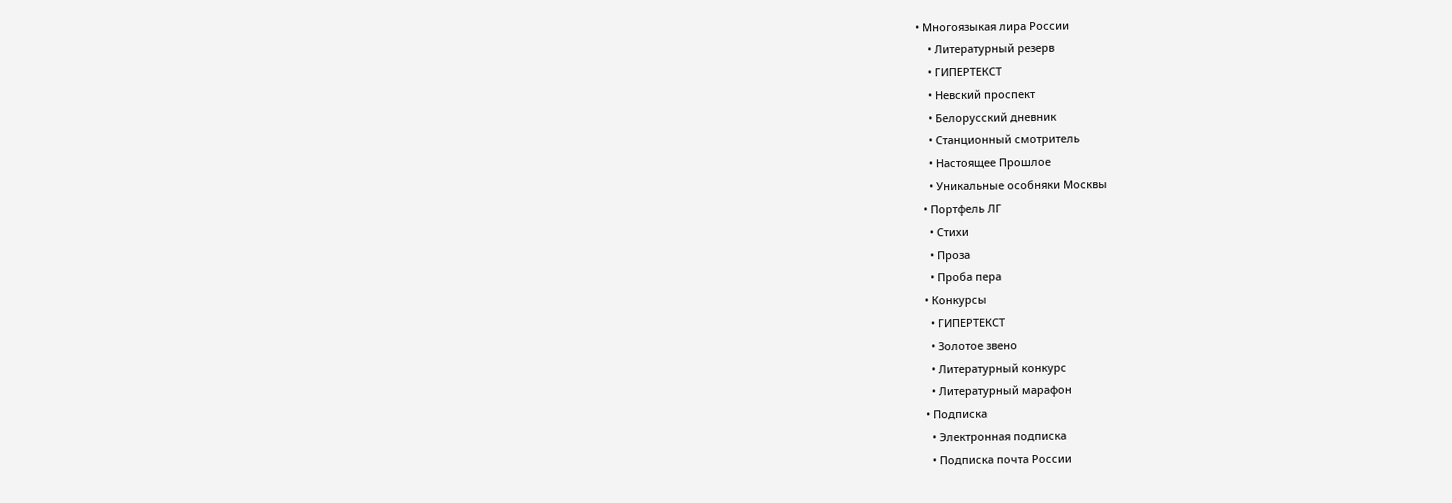• Многоязыкая лира России
    • Литературный резерв
    • ГИПЕРТЕКСТ
    • Невский проспект
    • Белорусский дневник
    • Станционный смотритель
    • Настоящее Прошлое
    • Уникальные особняки Москвы
  • Портфель ЛГ
    • Стихи
    • Проза
    • Проба пера
  • Конкурсы
    • ГИПЕРТЕКСТ
    • Золотое звено
    • Литературный конкурс
    • Литературный марафон
  • Подписка
    • Электронная подписка
    • Подписка почта России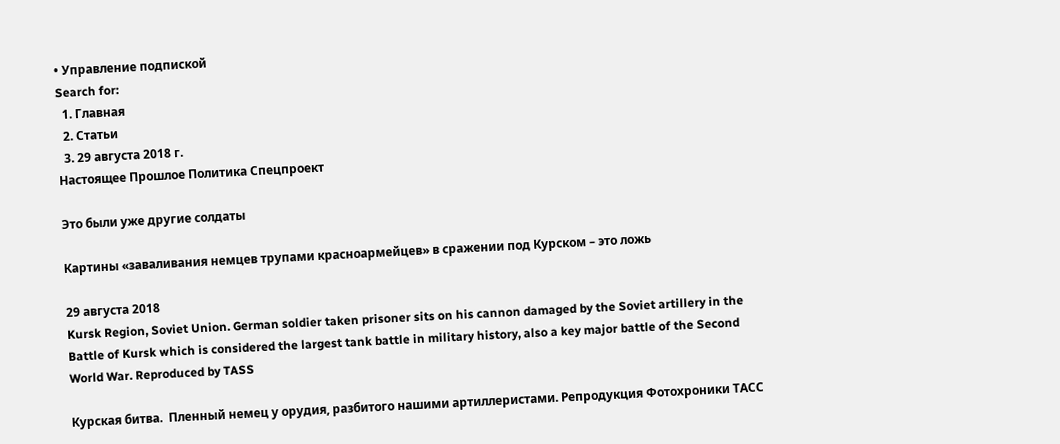• Управление подпиской
Search for:
  1. Главная
  2. Статьи
  3. 29 августа 2018 г.
Настоящее Прошлое Политика Спецпроект

Это были уже другие солдаты

Картины «заваливания немцев трупами красноармейцев» в сражении под Курском – это ложь

29 августа 2018
Kursk Region, Soviet Union. German soldier taken prisoner sits on his cannon damaged by the Soviet artillery in the Battle of Kursk which is considered the largest tank battle in military history, also a key major battle of the Second World War. Reproduced by TASS

Курская битва.  Пленный немец у орудия, разбитого нашими артиллеристами. Репродукция Фотохроники ТАСС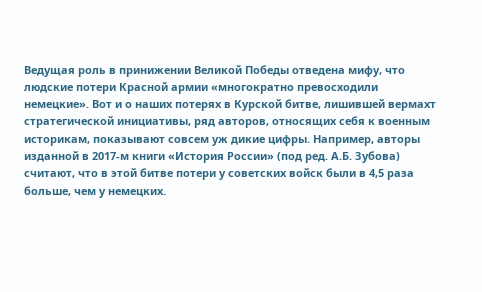Ведущая роль в принижении Великой Победы отведена мифу, что людские потери Красной армии «многократно превосходили немецкие». Вот и о наших потерях в Курской битве, лишившей вермахт стратегической инициативы, ряд авторов, относящих себя к военным историкам, показывают совсем уж дикие цифры. Например, авторы изданной в 2017-м книги «История России» (под ред. А.Б. Зубова) считают, что в этой битве потери у советских войск были в 4,5 раза больше, чем у немецких.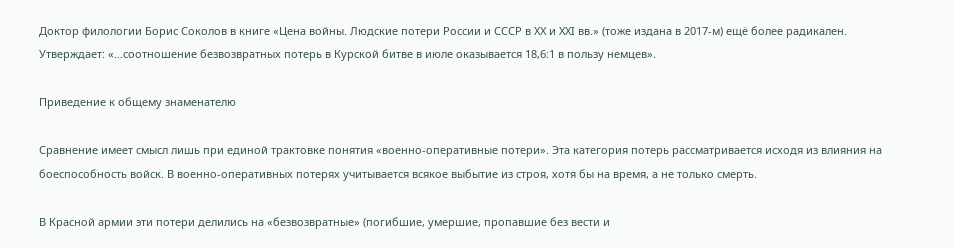Доктор филологии Борис Соколов в книге «Цена войны. Людские потери России и СССР в ХХ и ХХI вв.» (тоже издана в 2017-м) ещё более радикален. Утверждает: «…соотношение безвозвратных потерь в Курской битве в июле оказывается 18,6:1 в пользу немцев».

Приведение к общему знаменателю

Сравнение имеет смысл лишь при единой трактовке понятия «военно-оперативные потери». Эта категория потерь рассматривается исходя из влияния на боеспособность войск. В военно-оперативных потерях учитывается всякое выбытие из строя, хотя бы на время, а не только смерть.

В Красной армии эти потери делились на «безвозвратные» (погибшие, умершие, пропавшие без вести и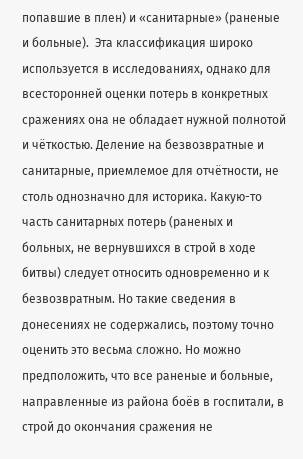попавшие в плен) и «санитарные» (раненые и больные).  Эта классификация широко используется в исследованиях, однако для всесторонней оценки потерь в конкретных сражениях она не обладает нужной полнотой и чёткостью. Деление на безвозвратные и санитарные, приемлемое для отчётности, не столь однозначно для историка. Какую-то часть санитарных потерь (раненых и больных, не вернувшихся в строй в ходе битвы) следует относить одновременно и к безвозвратным. Но такие сведения в донесениях не содержались, поэтому точно оценить это весьма сложно. Но можно предположить, что все раненые и больные, направленные из района боёв в госпитали, в строй до окончания сражения не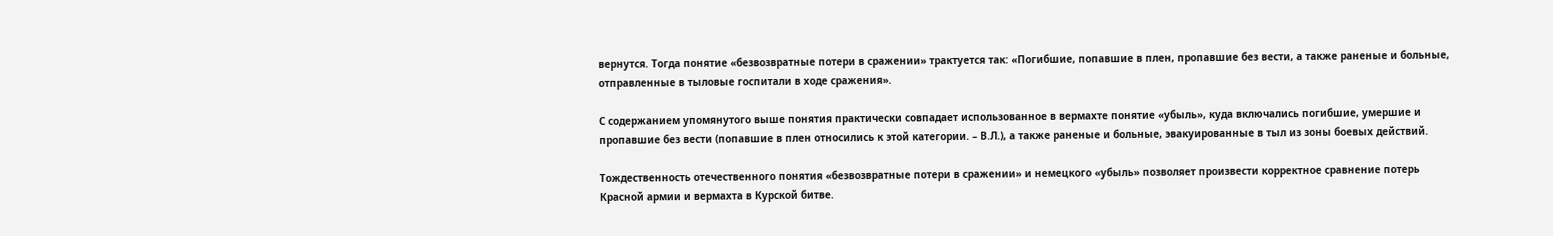вернутся. Тогда понятие «безвозвратные потери в сражении» трактуется так: «Погибшие, попавшие в плен, пропавшие без вести, а также раненые и больные, отправленные в тыловые госпитали в ходе сражения».

С содержанием упомянутого выше понятия практически совпадает использованное в вермахте понятие «убыль», куда включались погибшие, умершие и пропавшие без вести (попавшие в плен относились к этой категории. – В.Л.), а также раненые и больные, эвакуированные в тыл из зоны боевых действий.

Тождественность отечественного понятия «безвозвратные потери в сражении» и немецкого «убыль» позволяет произвести корректное сравнение потерь Красной армии и вермахта в Курской битве.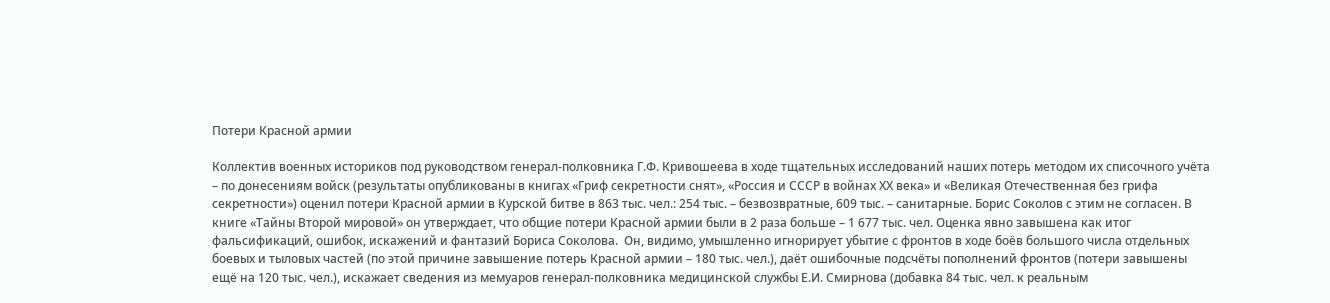Потери Красной армии

Коллектив военных историков под руководством генерал-полковника Г.Ф. Кривошеева в ходе тщательных исследований наших потерь методом их списочного учёта – по донесениям войск (результаты опубликованы в книгах «Гриф секретности снят», «Россия и СССР в войнах ХХ века» и «Великая Отечественная без грифа секретности») оценил потери Красной армии в Курской битве в 863 тыс. чел.: 254 тыс. – безвозвратные, 609 тыс. – санитарные. Борис Соколов с этим не согласен. В книге «Тайны Второй мировой» он утверждает, что общие потери Красной армии были в 2 раза больше – 1 677 тыс. чел. Оценка явно завышена как итог фальсификаций, ошибок, искажений и фантазий Бориса Соколова.  Он, видимо, умышленно игнорирует убытие с фронтов в ходе боёв большого числа отдельных боевых и тыловых частей (по этой причине завышение потерь Красной армии – 180 тыс. чел.), даёт ошибочные подсчёты пополнений фронтов (потери завышены ещё на 120 тыс. чел.), искажает сведения из мемуаров генерал-полковника медицинской службы Е.И. Смирнова (добавка 84 тыс. чел. к реальным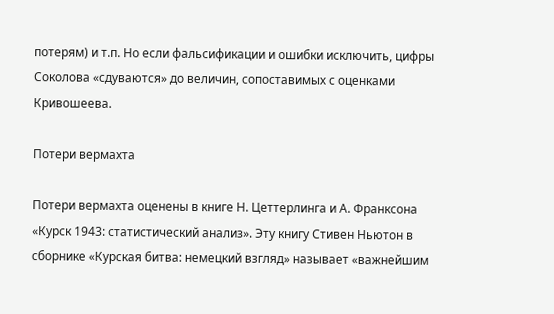потерям) и т.п. Но если фальсификации и ошибки исключить, цифры Соколова «сдуваются» до величин, сопоставимых с оценками Кривошеева.

Потери вермахта

Потери вермахта оценены в книге Н. Цеттерлинга и А. Франксона «Курск 1943: статистический анализ». Эту книгу Стивен Ньютон в сборнике «Курская битва: немецкий взгляд» называет «важнейшим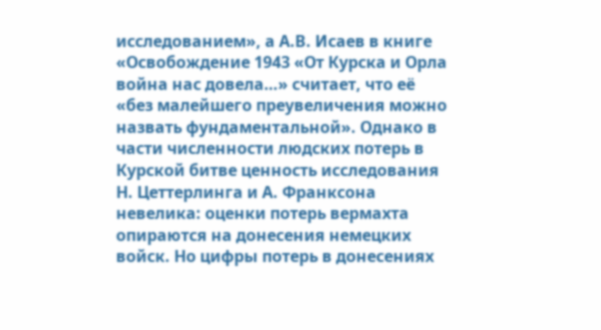исследованием», а А.В. Исаев в книге «Освобождение 1943 «От Курска и Орла война нас довела…» считает, что её «без малейшего преувеличения можно назвать фундаментальной». Однако в части численности людских потерь в Курской битве ценность исследования Н. Цеттерлинга и А. Франксона невелика: оценки потерь вермахта опираются на донесения немецких войск. Но цифры потерь в донесениях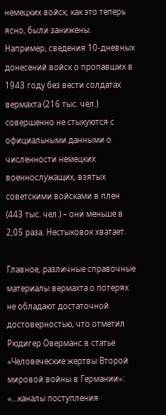немецких войск, как это теперь ясно, были занижены. Например, сведения 10-дневных донесений войск о пропавших в 1943 году без вести солдатах вермахта (216 тыс. чел.) совершенно не стыкуются с официальными данными о численности немецких военнослужащих, взятых советскими войсками в плен (443 тыс. чел.) – они меньше в 2,05 раза. Нестыковок хватает.

Главное, различные справочные материалы вермахта о потерях не обладают достаточной достоверностью, что отметил Рюдигер Оверманс в статье «Человеческие жертвы Второй мировой войны в Германии»: «…каналы поступления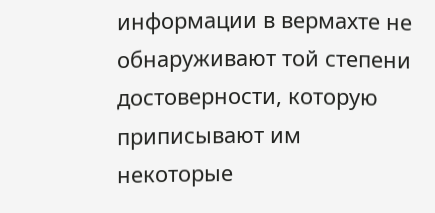информации в вермахте не обнаруживают той степени достоверности, которую приписывают им некоторые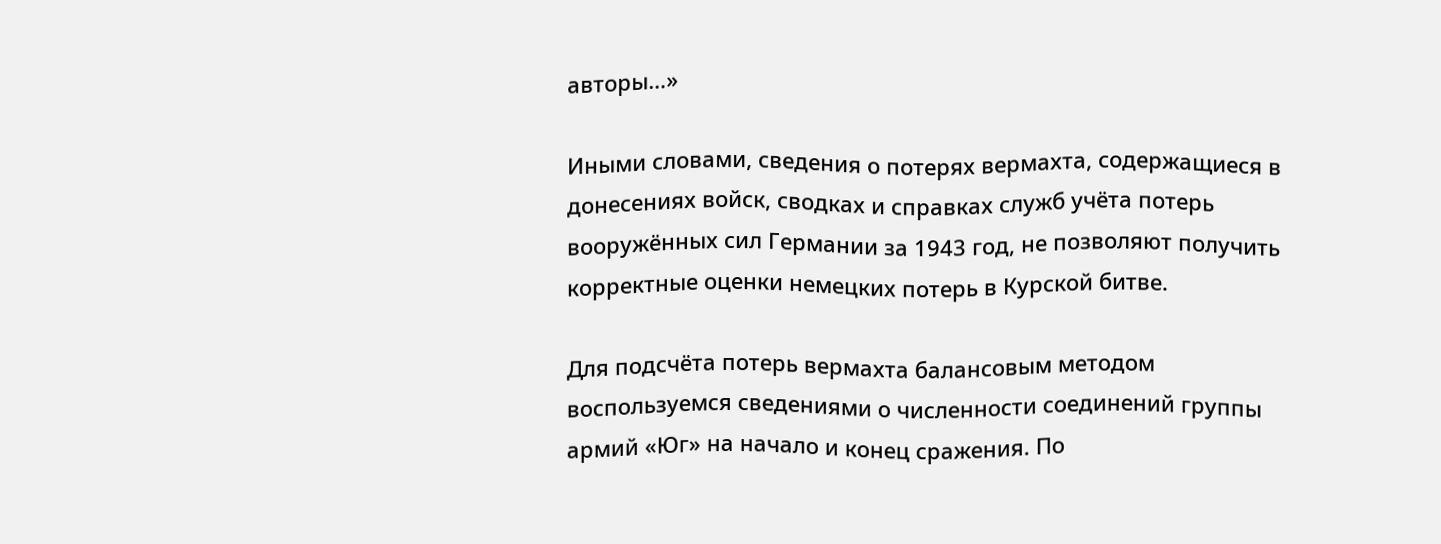авторы…»

Иными словами, сведения о потерях вермахта, содержащиеся в донесениях войск, сводках и справках служб учёта потерь вооружённых сил Германии за 1943 год, не позволяют получить корректные оценки немецких потерь в Курской битве.

Для подсчёта потерь вермахта балансовым методом воспользуемся сведениями о численности соединений группы армий «Юг» на начало и конец сражения. По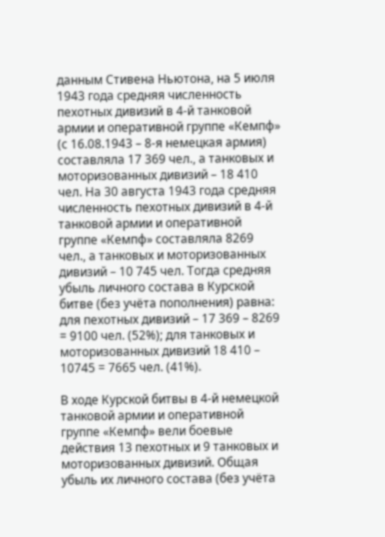данным Стивена Ньютона, на 5 июля 1943 года средняя численность пехотных дивизий в 4-й танковой армии и оперативной группе «Кемпф» (с 16.08.1943 – 8-я немецкая армия) составляла 17 369 чел., а танковых и моторизованных дивизий – 18 410 чел. На 30 августа 1943 года средняя численность пехотных дивизий в 4-й танковой армии и оперативной группе «Кемпф» составляла 8269 чел., а танковых и моторизованных дивизий – 10 745 чел. Тогда средняя убыль личного состава в Курской битве (без учёта пополнения) равна: для пехотных дивизий – 17 369 – 8269 = 9100 чел. (52%); для танковых и моторизованных дивизий 18 410 – 10745 = 7665 чел. (41%).

В ходе Курской битвы в 4-й немецкой танковой армии и оперативной группе «Кемпф» вели боевые действия 13 пехотных и 9 танковых и моторизованных дивизий. Общая убыль их личного состава (без учёта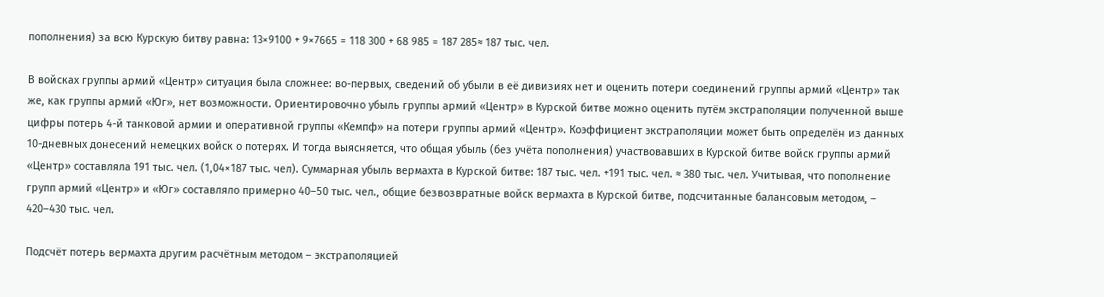пополнения) за всю Курскую битву равна: 13×9100 + 9×7665 = 118 300 + 68 985 = 187 285≈ 187 тыс. чел.

В войсках группы армий «Центр» ситуация была сложнее: во-первых, сведений об убыли в её дивизиях нет и оценить потери соединений группы армий «Центр» так же, как группы армий «Юг», нет возможности. Ориентировочно убыль группы армий «Центр» в Курской битве можно оценить путём экстраполяции полученной выше цифры потерь 4-й танковой армии и оперативной группы «Кемпф» на потери группы армий «Центр». Коэффициент экстраполяции может быть определён из данных 10-дневных донесений немецких войск о потерях. И тогда выясняется, что общая убыль (без учёта пополнения) участвовавших в Курской битве войск группы армий «Центр» составляла 191 тыс. чел. (1,04×187 тыс. чел). Суммарная убыль вермахта в Курской битве: 187 тыс. чел. +191 тыс. чел. ≈ 380 тыс. чел. Учитывая, что пополнение групп армий «Центр» и «Юг» составляло примерно 40–50 тыс. чел., общие безвозвратные войск вермахта в Курской битве, подсчитанные балансовым методом, – 420–430 тыс. чел.

Подсчёт потерь вермахта другим расчётным методом – экстраполяцией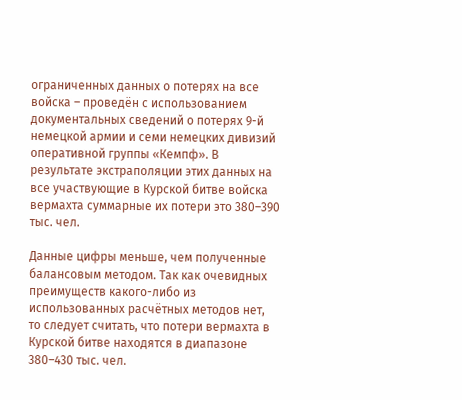ограниченных данных о потерях на все войска – проведён с использованием документальных сведений о потерях 9-й немецкой армии и семи немецких дивизий оперативной группы «Кемпф». В результате экстраполяции этих данных на все участвующие в Курской битве войска вермахта суммарные их потери это 380–390 тыс. чел.

Данные цифры меньше, чем полученные балансовым методом. Так как очевидных преимуществ какого-либо из использованных расчётных методов нет, то следует считать, что потери вермахта в Курской битве находятся в диапазоне 380–430 тыс. чел.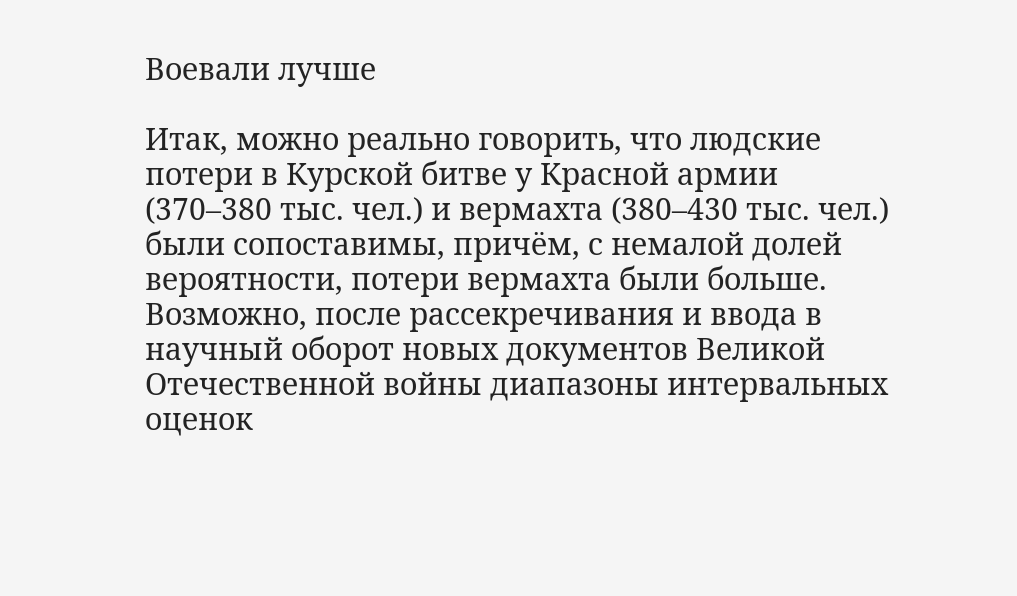Воевали лучше

Итак, можно реально говорить, что людские потери в Курской битве у Красной армии (370–380 тыс. чел.) и вермахта (380–430 тыс. чел.) были сопоставимы, причём, с немалой долей вероятности, потери вермахта были больше. Возможно, после рассекречивания и ввода в научный оборот новых документов Великой Отечественной войны диапазоны интервальных оценок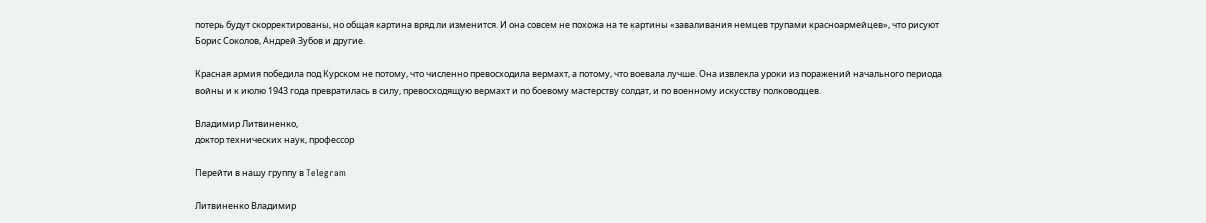потерь будут скорректированы, но общая картина вряд ли изменится. И она совсем не похожа на те картины «заваливания немцев трупами красноармейцев», что рисуют Борис Соколов, Андрей Зубов и другие.

Красная армия победила под Курском не потому, что численно превосходила вермахт, а потому, что воевала лучше. Она извлекла уроки из поражений начального периода войны и к июлю 1943 года превратилась в силу, превосходящую вермахт и по боевому мастерству солдат, и по военному искусству полководцев.

Владимир Литвиненко,
доктор технических наук, профессор

Перейти в нашу группу в Telegram

Литвиненко Владимир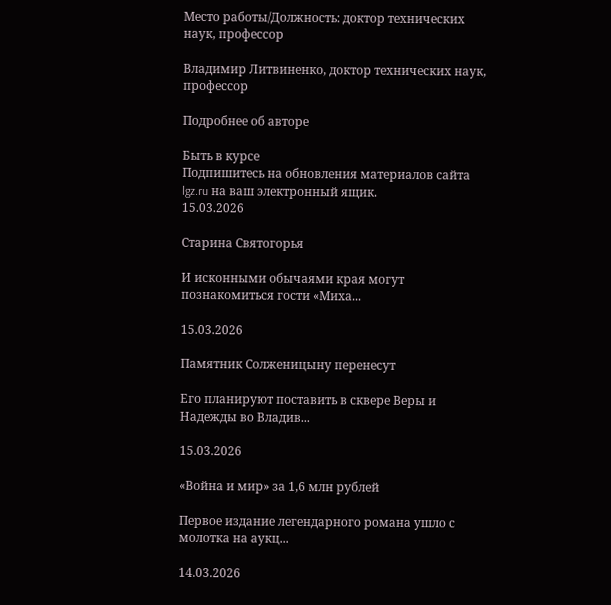Место работы/Должность: доктор технических наук, профессор

Владимир Литвиненко, доктор технических наук, профессор

Подробнее об авторе

Быть в курсе
Подпишитесь на обновления материалов сайта lgz.ru на ваш электронный ящик.
15.03.2026

Старина Святогорья

И исконными обычаями края могут познакомиться гости «Миха...

15.03.2026

Памятник Солженицыну перенесут

Его планируют поставить в сквере Веры и Надежды во Владив...

15.03.2026

«Война и мир» за 1,6 млн рублей

Первое издание легендарного романа ушло с молотка на аукц...

14.03.2026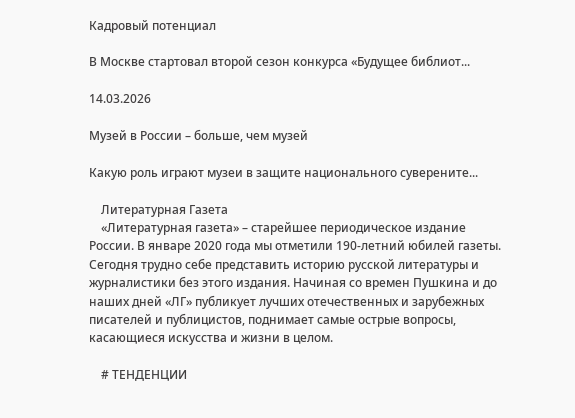Кадровый потенциал

В Москве стартовал второй сезон конкурса «Будущее библиот...

14.03.2026

Музей в России – больше, чем музей

Какую роль играют музеи в защите национального суверените...

    Литературная Газета
    «Литературная газета» – старейшее периодическое издание России. В январе 2020 года мы отметили 190-летний юбилей газеты. Сегодня трудно себе представить историю русской литературы и журналистики без этого издания. Начиная со времен Пушкина и до наших дней «ЛГ» публикует лучших отечественных и зарубежных писателей и публицистов, поднимает самые острые вопросы, касающиеся искусства и жизни в целом.

    # ТЕНДЕНЦИИ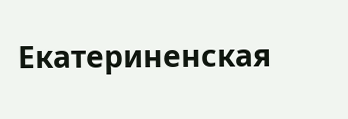Екатериненская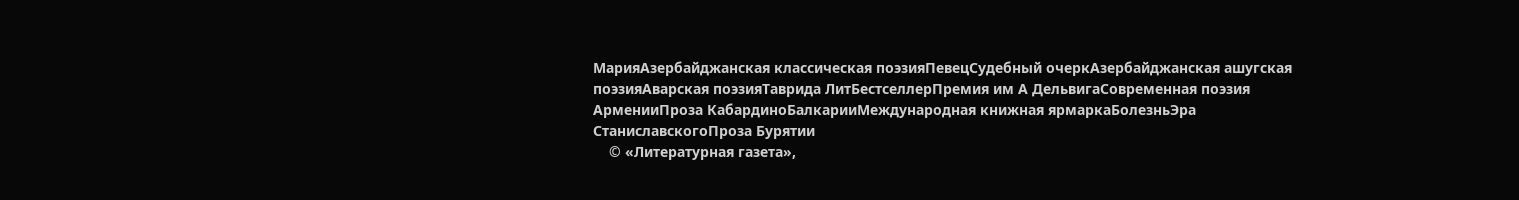МарияАзербайджанская классическая поэзияПевецСудебный очеркАзербайджанская ашугская поэзияАварская поэзияТаврида ЛитБестселлерПремия им А ДельвигаСовременная поэзия АрменииПроза КабардиноБалкарииМеждународная книжная ярмаркаБолезньЭра СтаниславскогоПроза Бурятии
    © «Литературная газета»,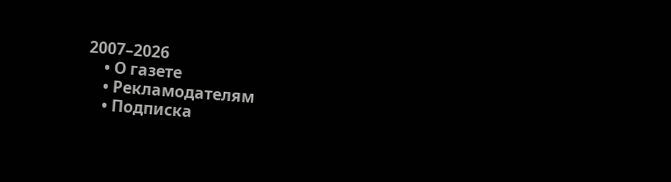2007–2026
    • О газете
    • Рекламодателям
    • Подписка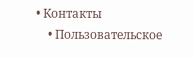• Контакты
    • Пользовательское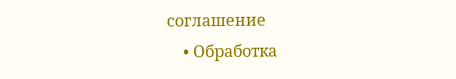соглашение
    • Обработка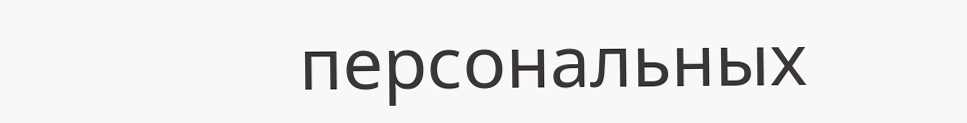персональных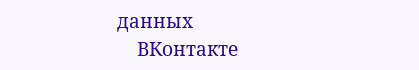данных
    ВКонтакте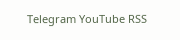Telegram YouTube RSS